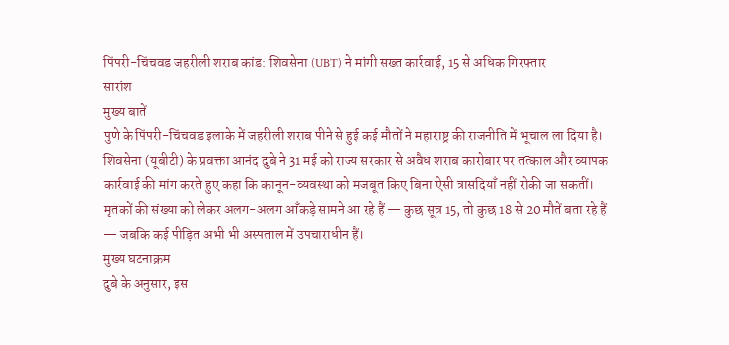पिंपरी-चिंचवड जहरीली शराब कांड: शिवसेना (UBT) ने मांगी सख्त कार्रवाई, 15 से अधिक गिरफ्तार
सारांश
मुख्य बातें
पुणे के पिंपरी-चिंचवड इलाके में जहरीली शराब पीने से हुई कई मौतों ने महाराष्ट्र की राजनीति में भूचाल ला दिया है। शिवसेना (यूबीटी) के प्रवक्ता आनंद दुबे ने 31 मई को राज्य सरकार से अवैध शराब कारोबार पर तत्काल और व्यापक कार्रवाई की मांग करते हुए कहा कि कानून-व्यवस्था को मजबूत किए बिना ऐसी त्रासदियाँ नहीं रोकी जा सकतीं। मृतकों की संख्या को लेकर अलग-अलग आँकड़े सामने आ रहे हैं — कुछ सूत्र 15, तो कुछ 18 से 20 मौतें बता रहे हैं — जबकि कई पीड़ित अभी भी अस्पताल में उपचाराधीन हैं।
मुख्य घटनाक्रम
दुबे के अनुसार, इस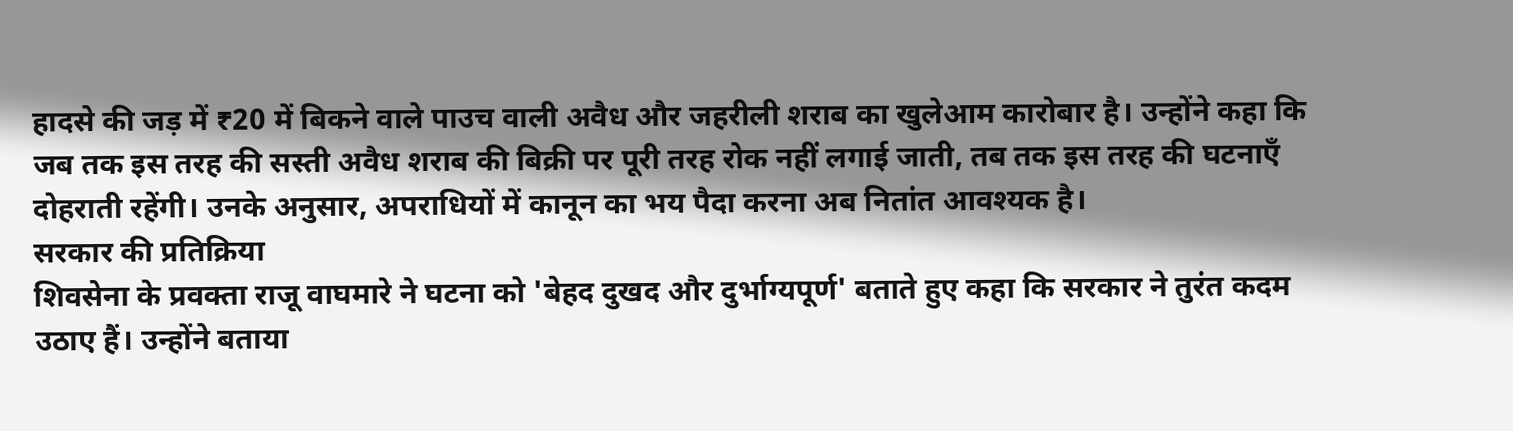हादसे की जड़ में ₹20 में बिकने वाले पाउच वाली अवैध और जहरीली शराब का खुलेआम कारोबार है। उन्होंने कहा कि जब तक इस तरह की सस्ती अवैध शराब की बिक्री पर पूरी तरह रोक नहीं लगाई जाती, तब तक इस तरह की घटनाएँ दोहराती रहेंगी। उनके अनुसार, अपराधियों में कानून का भय पैदा करना अब नितांत आवश्यक है।
सरकार की प्रतिक्रिया
शिवसेना के प्रवक्ता राजू वाघमारे ने घटना को 'बेहद दुखद और दुर्भाग्यपूर्ण' बताते हुए कहा कि सरकार ने तुरंत कदम उठाए हैं। उन्होंने बताया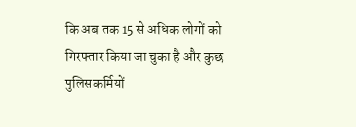कि अब तक 15 से अधिक लोगों को गिरफ्तार किया जा चुका है और कुछ पुलिसकर्मियों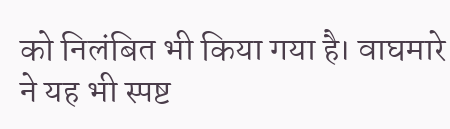को निलंबित भी किया गया है। वाघमारे ने यह भी स्पष्ट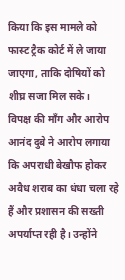किया कि इस मामले को फास्ट ट्रैक कोर्ट में ले जाया जाएगा, ताकि दोषियों को शीघ्र सजा मिल सके।
विपक्ष की माँग और आरोप
आनंद दुबे ने आरोप लगाया कि अपराधी बेखौफ होकर अवैध शराब का धंधा चला रहे हैं और प्रशासन की सख्ती अपर्याप्त रही है। उन्होंने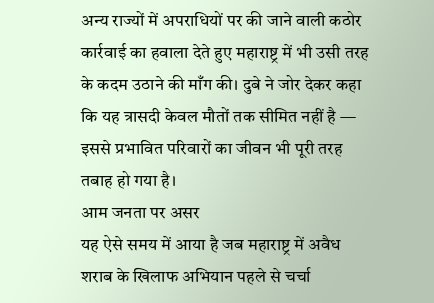अन्य राज्यों में अपराधियों पर की जाने वाली कठोर कार्रवाई का हवाला देते हुए महाराष्ट्र में भी उसी तरह के कदम उठाने की माँग की। दुबे ने जोर देकर कहा कि यह त्रासदी केवल मौतों तक सीमित नहीं है — इससे प्रभावित परिवारों का जीवन भी पूरी तरह तबाह हो गया है।
आम जनता पर असर
यह ऐसे समय में आया है जब महाराष्ट्र में अवैध शराब के खिलाफ अभियान पहले से चर्चा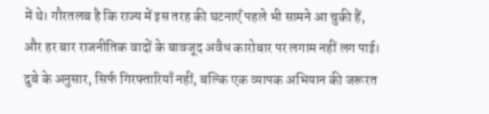में थे। गौरतलब है कि राज्य में इस तरह की घटनाएँ पहले भी सामने आ चुकी हैं, और हर बार राजनीतिक वादों के बावजूद अवैध कारोबार पर लगाम नहीं लग पाई। दुबे के अनुसार, सिर्फ गिरफ्तारियाँ नहीं, बल्कि एक व्यापक अभियान की जरूरत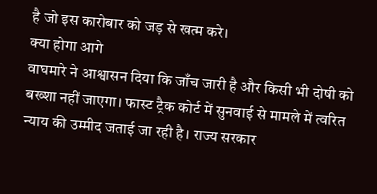है जो इस कारोबार को जड़ से खत्म करे।
क्या होगा आगे
वाघमारे ने आश्वासन दिया कि जाँच जारी है और किसी भी दोषी को बख्शा नहीं जाएगा। फास्ट ट्रैक कोर्ट में सुनवाई से मामले में त्वरित न्याय की उम्मीद जताई जा रही है। राज्य सरकार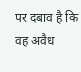पर दबाव है कि वह अवैध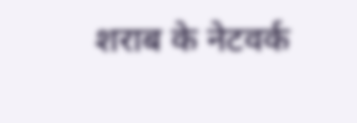शराब के नेटवर्क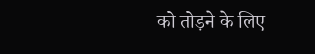को तोड़ने के लिए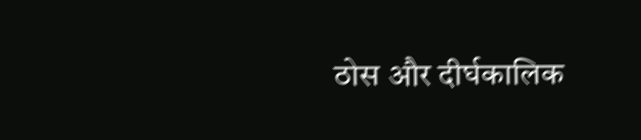ठोस और दीर्घकालिक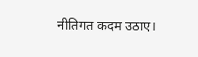नीतिगत कदम उठाए।